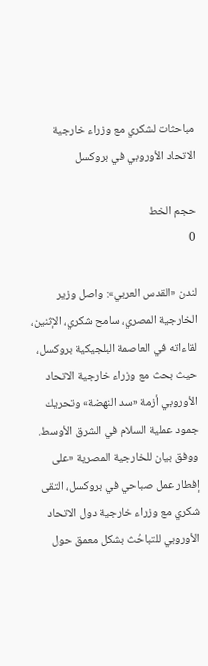مباحثات لشكري مع وزراء خارجية الاتحاد الأوروبي في بروكسل

حجم الخط
0

لندن «القدس العربي»: واصل وزير الخارجية المصري، سامح شكري، الإثنين، لقاءاته في العاصمة البلجيكية بروكسل، حيث بحث مع وزراء خارجية الاتحاد الأوروبي أزمة «سد النهضة» وتحريك جمود عملية السلام في الشرق الأوسط.
ووفق بيان للخارجية المصرية «على إفطار عمل صباحي في بروكسل، التقى شكري مع وزراء خارجية دول الاتحاد الأوروبي للتباحُث بشكل معمق حول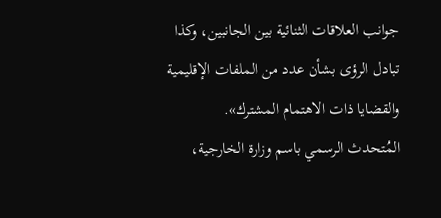جوانب العلاقات الثنائية بين الجانبين، وكذا تبادل الرؤى بشأن عدد من الملفات الإقليمية والقضايا ذات الاهتمام المشترك».
المُتحدث الرسمي باسم وزارة الخارجية،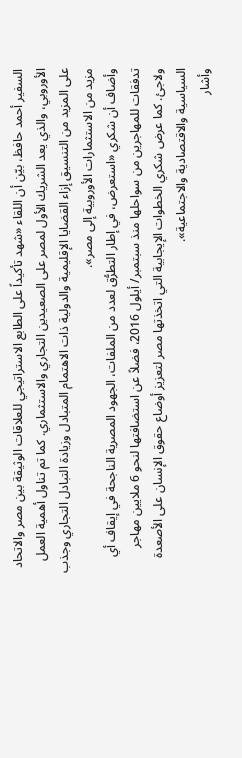السفير أحمد حافظ، بيّن أن اللقاء «شهد تأكيداً على الطابع الاستراتيجي للعلاقات الوثيقة بين مصر والاتحاد الأوروبي، والذي يعد الشريك الأول لمصر على الصعيدين التجاري والاستثماري. كما تم تناول أهمية العمل على المزيد من التنسيق إزاء القضايا الإقليمية والدولية ذات الاهتمام المتبادل وزيادة التبادل التجاري وجذب مزيد من الاستثمارات الأوروبية إلى مصر».
وأضاف أن شكري «استعرض، في إطار التطرُّق لعدد من الملفات، الجهود المصرية الناجحة في إيقاف أي تدفقات للمهاجرين من سواحلها منذ سبتمبر/ أيلول 2016، فضلاً عن استضافتها لنحو 6 ملايين مهاجر ولاجئ. كما عرض شكري الخطوات الإيجابية التي اتخذتها مصر لتعزيز أوضاع حقوق الإنسان على الأصعدة السياسية والاقتصادية والاجتماعية».
وأشار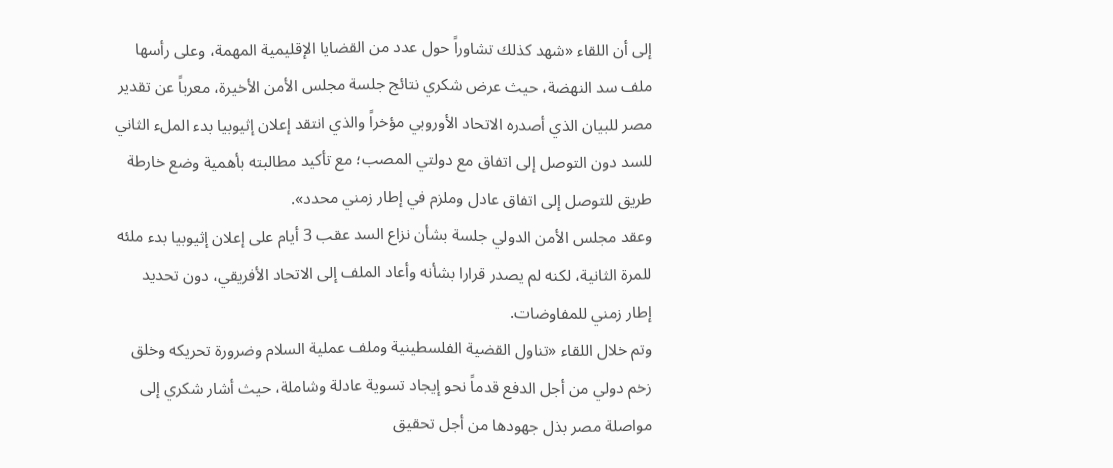إلى أن اللقاء «شهد كذلك تشاوراً حول عدد من القضايا الإقليمية المهمة، وعلى رأسها ملف سد النهضة، حيث عرض شكري نتائج جلسة مجلس الأمن الأخيرة، معرباً عن تقدير مصر للبيان الذي أصدره الاتحاد الأوروبي مؤخراً والذي انتقد إعلان إثيوبيا بدء الملء الثاني للسد دون التوصل إلى اتفاق مع دولتي المصب؛ مع تأكيد مطالبته بأهمية وضع خارطة طريق للتوصل إلى اتفاق عادل وملزم في إطار زمني محدد».
وعقد مجلس الأمن الدولي جلسة بشأن نزاع السد عقب 3 أيام على إعلان إثيوبيا بدء ملئه للمرة الثانية، لكنه لم يصدر قرارا بشأنه وأعاد الملف إلى الاتحاد الأفريقي، دون تحديد إطار زمني للمفاوضات.
وتم خلال اللقاء «تناول القضية الفلسطينية وملف عملية السلام وضرورة تحريكه وخلق زخم دولي من أجل الدفع قدماً نحو إيجاد تسوية عادلة وشاملة، حيث أشار شكري إلى مواصلة مصر بذل جهودها من أجل تحقيق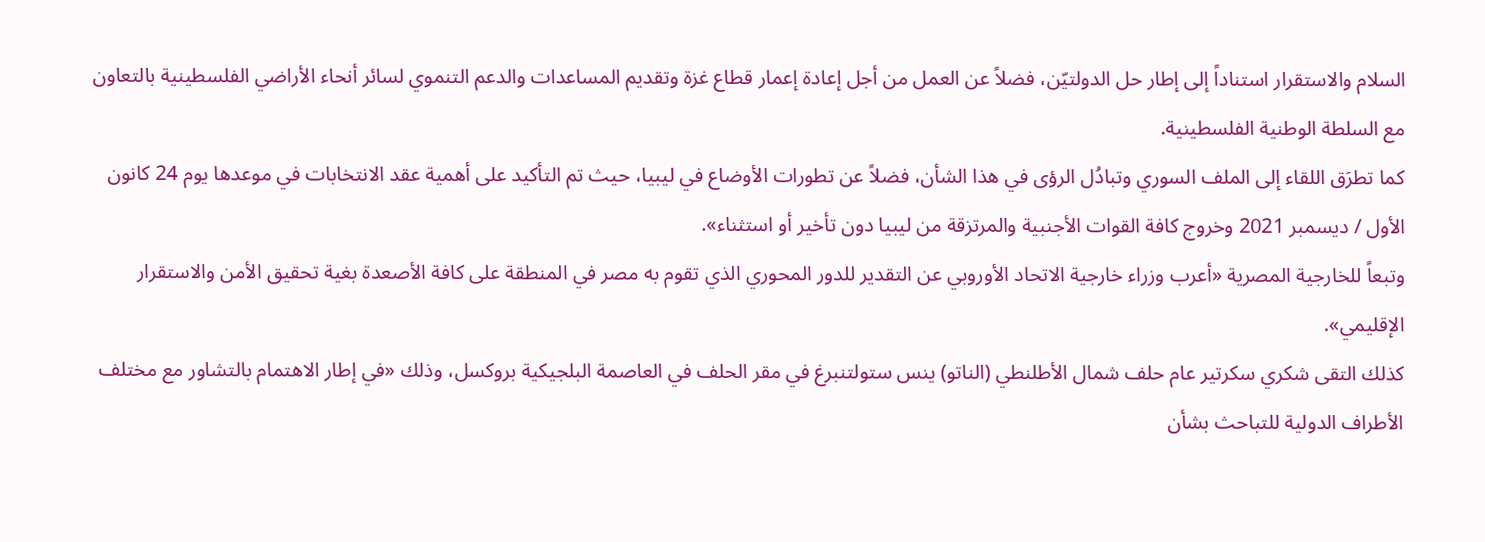السلام والاستقرار استناداً إلى إطار حل الدولتيّن، فضلاً عن العمل من أجل إعادة إعمار قطاع غزة وتقديم المساعدات والدعم التنموي لسائر أنحاء الأراضي الفلسطينية بالتعاون مع السلطة الوطنية الفلسطينية.
كما تطرَق اللقاء إلى الملف السوري وتبادُل الرؤى في هذا الشأن، فضلاً عن تطورات الأوضاع في ليبيا، حيث تم التأكيد على أهمية عقد الانتخابات في موعدها يوم 24 كانون الأول / ديسمبر 2021 وخروج كافة القوات الأجنبية والمرتزقة من ليبيا دون تأخير أو استثناء».
وتبعاً للخارجية المصرية «أعرب وزراء خارجية الاتحاد الأوروبي عن التقدير للدور المحوري الذي تقوم به مصر في المنطقة على كافة الأصعدة بغية تحقيق الأمن والاستقرار الإقليمي».
كذلك التقى شكري سكرتير عام حلف شمال الأطلنطي (الناتو) ينس ستولتنبرغ في مقر الحلف في العاصمة البلجيكية بروكسل، وذلك «في إطار الاهتمام بالتشاور مع مختلف الأطراف الدولية للتباحث بشأن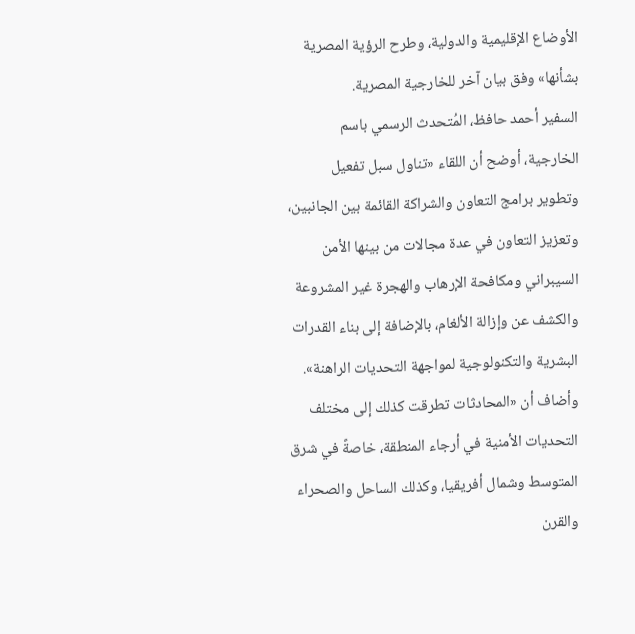الأوضاع الإقليمية والدولية، وطرح الرؤية المصرية بشأنها» وفق بيان آخر للخارجية المصرية.
السفير أحمد حافظ، المُتحدث الرسمي باسم الخارجية، أوضح أن اللقاء «تناول سبل تفعيل وتطوير برامج التعاون والشراكة القائمة بين الجانبين، وتعزيز التعاون في عدة مجالات من بينها الأمن السيبراني ومكافحة الإرهاب والهجرة غير المشروعة والكشف عن وإزالة الألغام، بالإضافة إلى بناء القدرات البشرية والتكنولوجية لمواجهة التحديات الراهنة».
وأضاف أن «المحادثات تطرقت كذلك إلى مختلف التحديات الأمنية في أرجاء المنطقة، خاصةً في شرق المتوسط وشمال أفريقيا، وكذلك الساحل والصحراء والقرن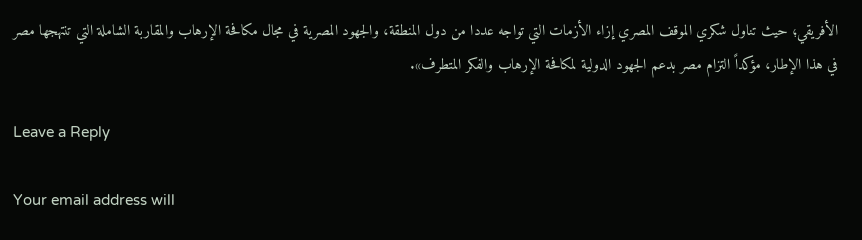الأفريقي؛ حيث تناول شكري الموقف المصري إزاء الأزمات التي تواجه عددا من دول المنطقة، والجهود المصرية في مجال مكافحة الإرهاب والمقاربة الشاملة التي تنتهجها مصر في هذا الإطار، مؤكداً التزام مصر بدعم الجهود الدولية لمكافحة الإرهاب والفكر المتطرف».

Leave a Reply

Your email address will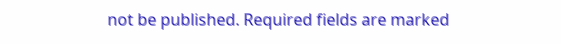not be published. Required fields are marked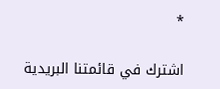*

اشترك في قائمتنا البريدية